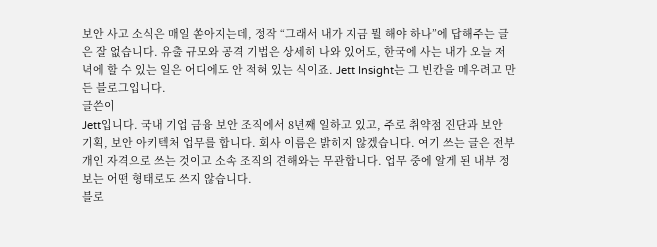보안 사고 소식은 매일 쏟아지는데, 정작 “그래서 내가 지금 뭘 해야 하나”에 답해주는 글은 잘 없습니다. 유출 규모와 공격 기법은 상세히 나와 있어도, 한국에 사는 내가 오늘 저녁에 할 수 있는 일은 어디에도 안 적혀 있는 식이죠. Jett Insight는 그 빈칸을 메우려고 만든 블로그입니다.
글쓴이
Jett입니다. 국내 기업 금융 보안 조직에서 8년째 일하고 있고, 주로 취약점 진단과 보안 기획, 보안 아키텍처 업무를 합니다. 회사 이름은 밝히지 않겠습니다. 여기 쓰는 글은 전부 개인 자격으로 쓰는 것이고 소속 조직의 견해와는 무관합니다. 업무 중에 알게 된 내부 정보는 어떤 형태로도 쓰지 않습니다.
블로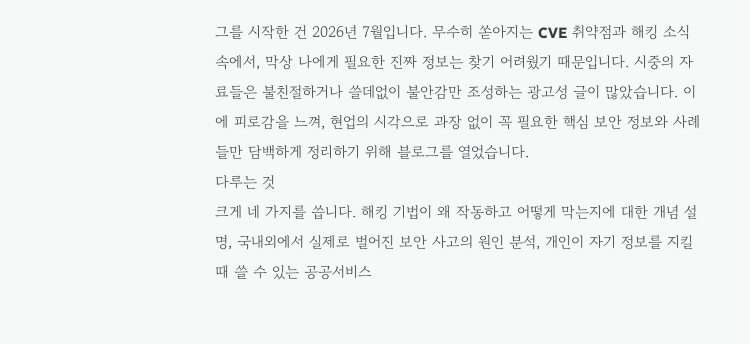그를 시작한 건 2026년 7월입니다. 무수히 쏟아지는 CVE 취약점과 해킹 소식 속에서, 막상 나에게 필요한 진짜 정보는 찾기 어려웠기 때문입니다. 시중의 자료들은 불친절하거나 쓸데없이 불안감만 조성하는 광고성 글이 많았습니다. 이에 피로감을 느껴, 현업의 시각으로 과장 없이 꼭 필요한 핵심 보안 정보와 사례들만 담백하게 정리하기 위해 블로그를 열었습니다.
다루는 것
크게 네 가지를 씁니다. 해킹 기법이 왜 작동하고 어떻게 막는지에 대한 개념 설명, 국내외에서 실제로 벌어진 보안 사고의 원인 분석, 개인이 자기 정보를 지킬 때 쓸 수 있는 공공서비스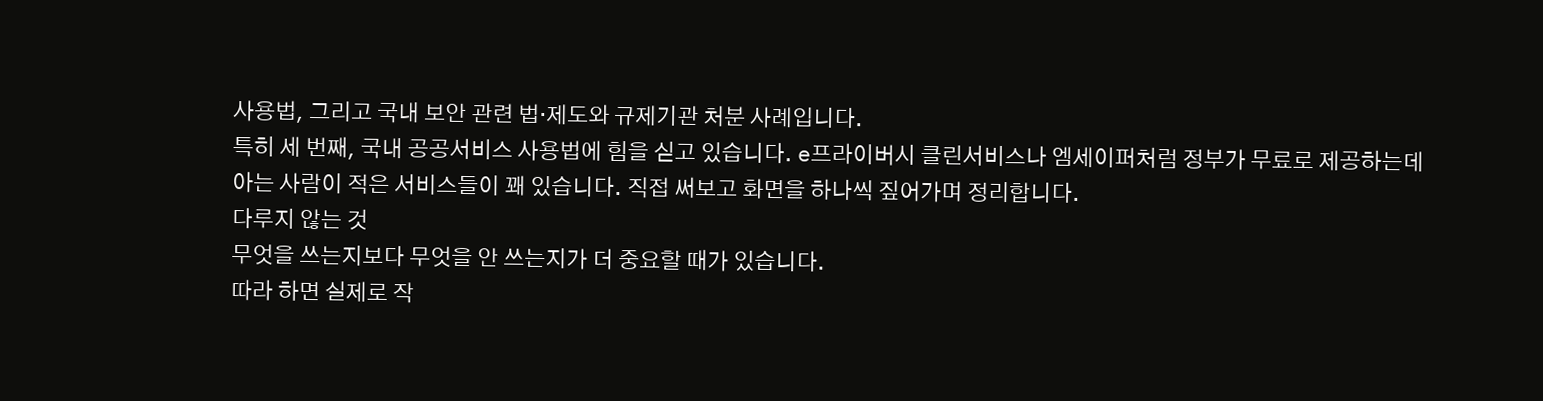사용법, 그리고 국내 보안 관련 법·제도와 규제기관 처분 사례입니다.
특히 세 번째, 국내 공공서비스 사용법에 힘을 싣고 있습니다. e프라이버시 클린서비스나 엠세이퍼처럼 정부가 무료로 제공하는데 아는 사람이 적은 서비스들이 꽤 있습니다. 직접 써보고 화면을 하나씩 짚어가며 정리합니다.
다루지 않는 것
무엇을 쓰는지보다 무엇을 안 쓰는지가 더 중요할 때가 있습니다.
따라 하면 실제로 작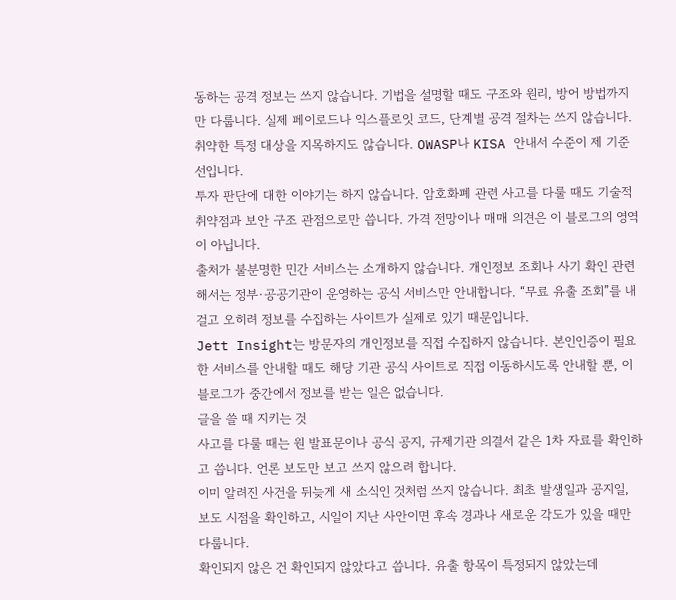동하는 공격 정보는 쓰지 않습니다. 기법을 설명할 때도 구조와 원리, 방어 방법까지만 다룹니다. 실제 페이로드나 익스플로잇 코드, 단계별 공격 절차는 쓰지 않습니다. 취약한 특정 대상을 지목하지도 않습니다. OWASP나 KISA 안내서 수준이 제 기준선입니다.
투자 판단에 대한 이야기는 하지 않습니다. 암호화폐 관련 사고를 다룰 때도 기술적 취약점과 보안 구조 관점으로만 씁니다. 가격 전망이나 매매 의견은 이 블로그의 영역이 아닙니다.
출처가 불분명한 민간 서비스는 소개하지 않습니다. 개인정보 조회나 사기 확인 관련해서는 정부·공공기관이 운영하는 공식 서비스만 안내합니다. “무료 유출 조회”를 내걸고 오히려 정보를 수집하는 사이트가 실제로 있기 때문입니다.
Jett Insight는 방문자의 개인정보를 직접 수집하지 않습니다. 본인인증이 필요한 서비스를 안내할 때도 해당 기관 공식 사이트로 직접 이동하시도록 안내할 뿐, 이 블로그가 중간에서 정보를 받는 일은 없습니다.
글을 쓸 때 지키는 것
사고를 다룰 때는 원 발표문이나 공식 공지, 규제기관 의결서 같은 1차 자료를 확인하고 씁니다. 언론 보도만 보고 쓰지 않으려 합니다.
이미 알려진 사건을 뒤늦게 새 소식인 것처럼 쓰지 않습니다. 최초 발생일과 공지일, 보도 시점을 확인하고, 시일이 지난 사안이면 후속 경과나 새로운 각도가 있을 때만 다룹니다.
확인되지 않은 건 확인되지 않았다고 씁니다. 유출 항목이 특정되지 않았는데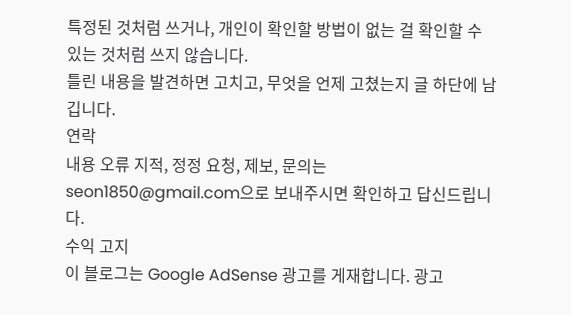특정된 것처럼 쓰거나, 개인이 확인할 방법이 없는 걸 확인할 수 있는 것처럼 쓰지 않습니다.
틀린 내용을 발견하면 고치고, 무엇을 언제 고쳤는지 글 하단에 남깁니다.
연락
내용 오류 지적, 정정 요청, 제보, 문의는 seon1850@gmail.com으로 보내주시면 확인하고 답신드립니다.
수익 고지
이 블로그는 Google AdSense 광고를 게재합니다. 광고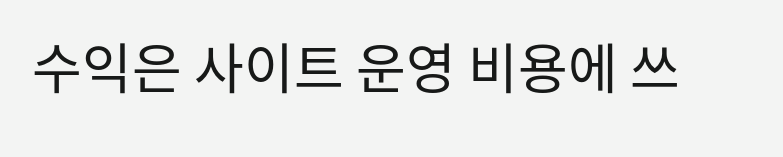수익은 사이트 운영 비용에 쓰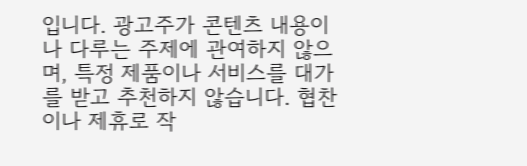입니다. 광고주가 콘텐츠 내용이나 다루는 주제에 관여하지 않으며, 특정 제품이나 서비스를 대가를 받고 추천하지 않습니다. 협찬이나 제휴로 작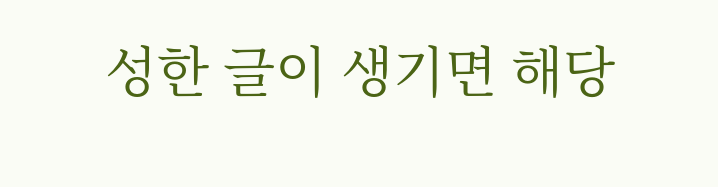성한 글이 생기면 해당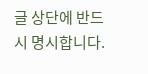글 상단에 반드시 명시합니다.